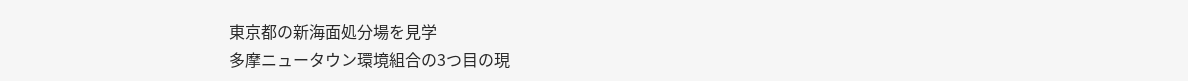東京都の新海面処分場を見学
多摩ニュータウン環境組合の3つ目の現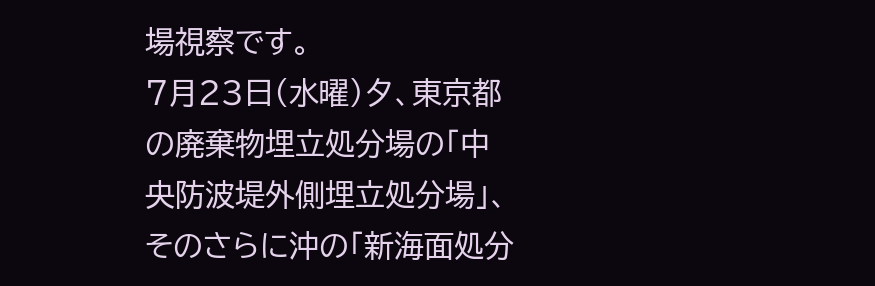場視察です。
7月23日(水曜)夕、東京都の廃棄物埋立処分場の「中央防波堤外側埋立処分場」、そのさらに沖の「新海面処分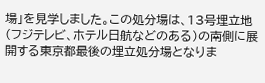場」を見学しました。この処分場は、13号埋立地(フジテレビ、ホテル日航などのある)の南側に展開する東京都最後の埋立処分場となりま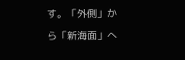す。「外側」から「新海面」へ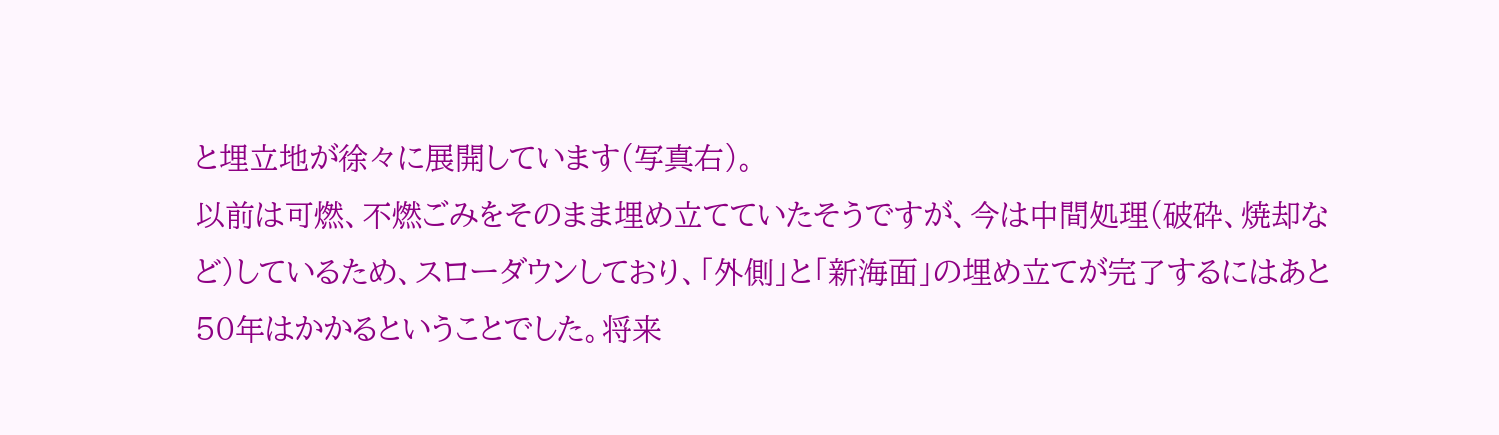と埋立地が徐々に展開しています(写真右)。
以前は可燃、不燃ごみをそのまま埋め立てていたそうですが、今は中間処理(破砕、焼却など)しているため、スローダウンしており、「外側」と「新海面」の埋め立てが完了するにはあと50年はかかるということでした。将来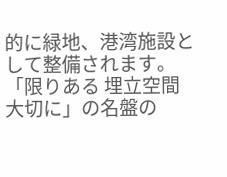的に緑地、港湾施設として整備されます。「限りある 埋立空間 大切に」の名盤の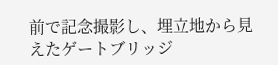前で記念撮影し、埋立地から見えたゲートブリッジ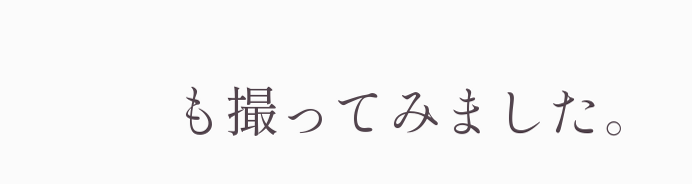も撮ってみました。